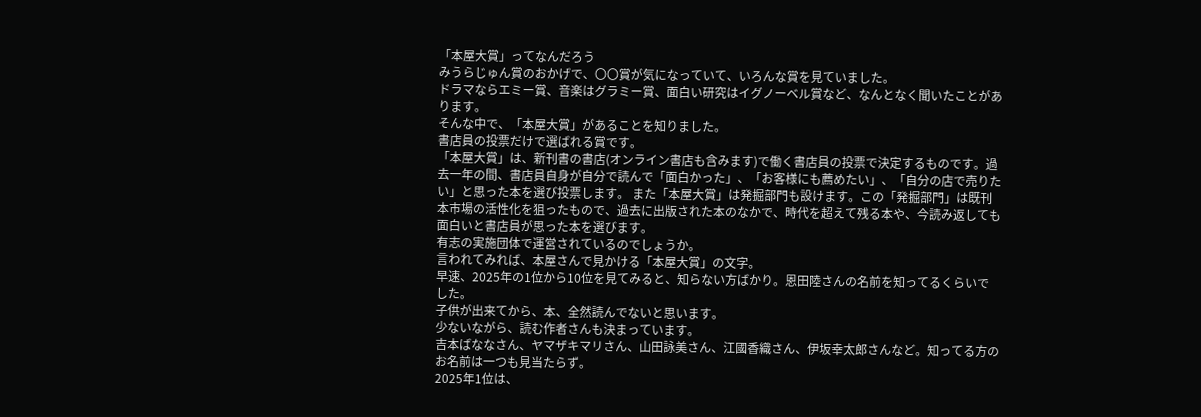「本屋大賞」ってなんだろう
みうらじゅん賞のおかげで、〇〇賞が気になっていて、いろんな賞を見ていました。
ドラマならエミー賞、音楽はグラミー賞、面白い研究はイグノーベル賞など、なんとなく聞いたことがあります。
そんな中で、「本屋大賞」があることを知りました。
書店員の投票だけで選ばれる賞です。
「本屋大賞」は、新刊書の書店(オンライン書店も含みます)で働く書店員の投票で決定するものです。過去一年の間、書店員自身が自分で読んで「面白かった」、「お客様にも薦めたい」、「自分の店で売りたい」と思った本を選び投票します。 また「本屋大賞」は発掘部門も設けます。この「発掘部門」は既刊本市場の活性化を狙ったもので、過去に出版された本のなかで、時代を超えて残る本や、今読み返しても面白いと書店員が思った本を選びます。
有志の実施団体で運営されているのでしょうか。
言われてみれば、本屋さんで見かける「本屋大賞」の文字。
早速、2025年の1位から10位を見てみると、知らない方ばかり。恩田陸さんの名前を知ってるくらいでした。
子供が出来てから、本、全然読んでないと思います。
少ないながら、読む作者さんも決まっています。
吉本ばななさん、ヤマザキマリさん、山田詠美さん、江國香織さん、伊坂幸太郎さんなど。知ってる方のお名前は一つも見当たらず。
2025年1位は、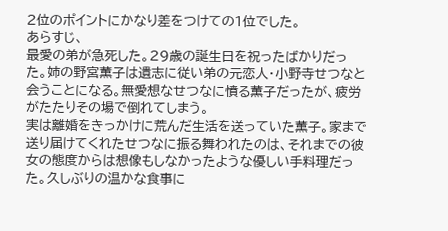2位のポイントにかなり差をつけての1位でした。
あらすじ、
最愛の弟が急死した。29歳の誕生日を祝ったばかりだった。姉の野宮薫子は遺志に従い弟の元恋人・小野寺せつなと会うことになる。無愛想なせつなに憤る薫子だったが、疲労がたたりその場で倒れてしまう。
実は離婚をきっかけに荒んだ生活を送っていた薫子。家まで送り届けてくれたせつなに振る舞われたのは、それまでの彼女の態度からは想像もしなかったような優しい手料理だった。久しぶりの温かな食事に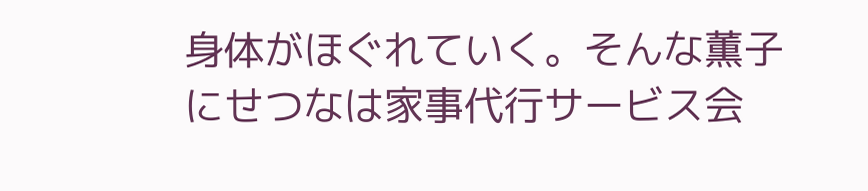身体がほぐれていく。そんな薫子にせつなは家事代行サービス会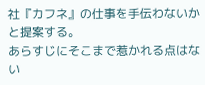社『カフネ』の仕事を手伝わないかと提案する。
あらすじにそこまで惹かれる点はない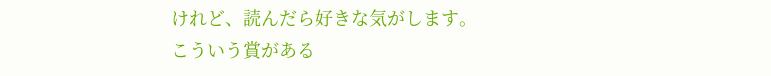けれど、読んだら好きな気がします。
こういう賞がある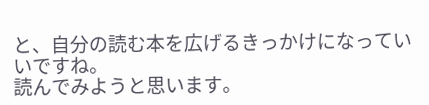と、自分の読む本を広げるきっかけになっていいですね。
読んでみようと思います。